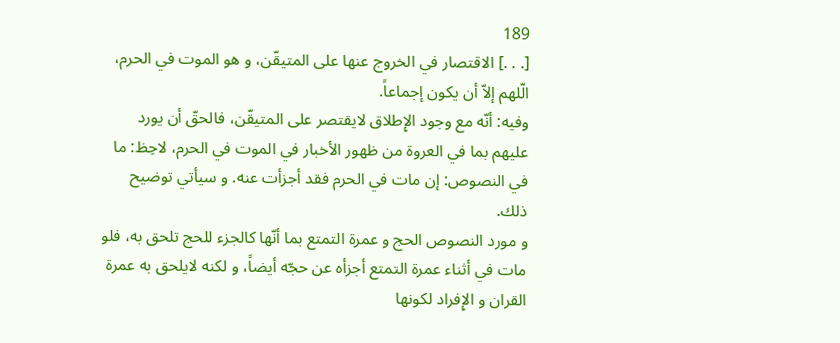189
[. . .] الاقتصار في الخروج عنها على المتيقّن، و هو الموت في الحرم، الّلهم إلاّ أن يكون إجماعاً.
وفيه: أنّه مع وجود الإِطلاق لايقتصر على المتيقّن، فالحقّ أن يورد عليهم بما في العروة من ظهور الأخبار في الموت في الحرم، لاحِظ: ما في النصوص: إن مات في الحرم فقد أجزأت عنه. و سيأتي توضيح ذلك.
و مورد النصوص الحج و عمرة التمتع بما أنّها كالجزء للحج تلحق به، فلو مات في أثناء عمرة التمتع أجزأه عن حجّه أيضاً، و لكنه لايلحق به عمرة القران و الإِفراد لكونها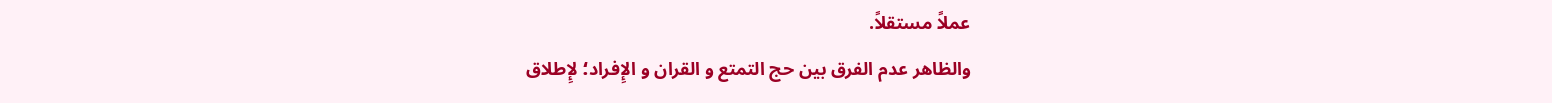عملاً مستقلاً.
والظاهر عدم الفرق بين حج التمتع و القران و الإِفراد؛ لإِطلاق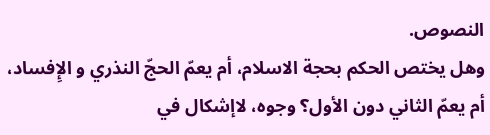النصوص.
وهل يختص الحكم بحجة الاسلام، أم يعمّ الحجّ النذري و الإِفساد، أم يعمّ الثاني دون الأول؟ وجوه، لاإشكال في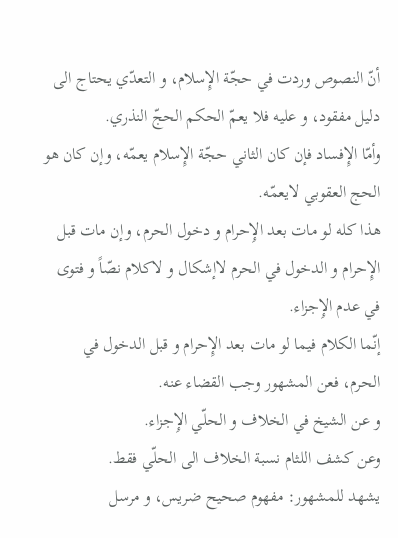أنّ النصوص وردت في حجّة الإِسلام، و التعدّي يحتاج الى دليل مفقود، و عليه فلا يعمّ الحكم الحجّ النذري.
وأمّا الإِفساد فإن كان الثاني حجّة الإِسلام يعمّه، وإن كان هو الحج العقوبي لايعمّه.
هذا كله لو مات بعد الإِحرام و دخول الحرم، وإن مات قبل الإِحرام و الدخول في الحرم لاإشكال و لاكلام نصّاً و فتوى في عدم الإِجزاء.
إنّما الكلام فيما لو مات بعد الإِحرام و قبل الدخول في الحرم، فعن المشهور وجب القضاء عنه.
و عن الشيخ في الخلاف و الحلّي الإِجزاء.
وعن كشف اللثام نسبة الخلاف الى الحلّي فقط.
يشهد للمشهور: مفهوم صحيح ضريس، و مرسل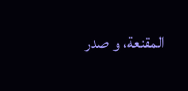المقنعة، و صدر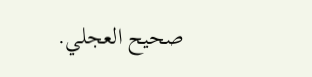صحيح العجلي.